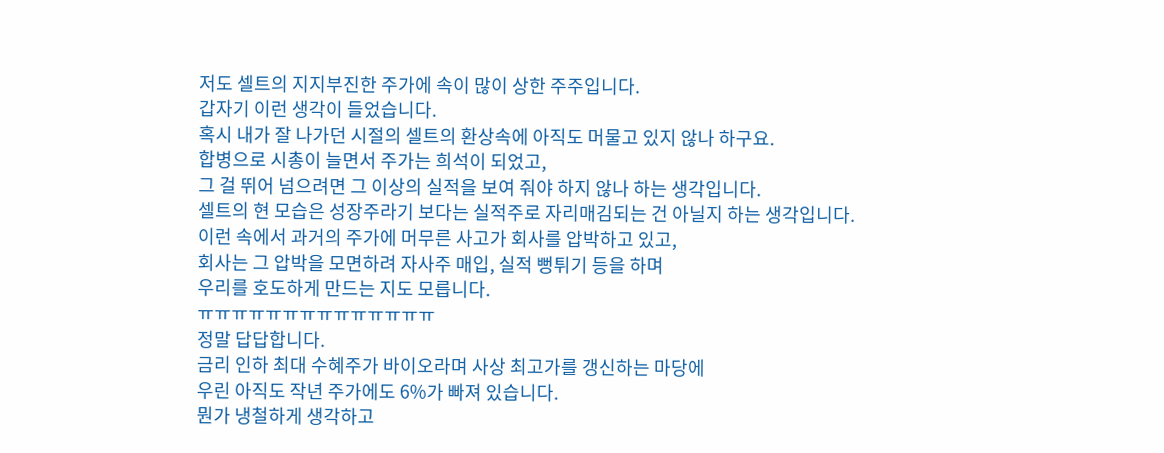저도 셀트의 지지부진한 주가에 속이 많이 상한 주주입니다.
갑자기 이런 생각이 들었습니다.
혹시 내가 잘 나가던 시절의 셀트의 환상속에 아직도 머물고 있지 않나 하구요.
합병으로 시총이 늘면서 주가는 희석이 되었고,
그 걸 뛰어 넘으려면 그 이상의 실적을 보여 줘야 하지 않나 하는 생각입니다.
셀트의 현 모습은 성장주라기 보다는 실적주로 자리매김되는 건 아닐지 하는 생각입니다.
이런 속에서 과거의 주가에 머무른 사고가 회사를 압박하고 있고,
회사는 그 압박을 모면하려 자사주 매입, 실적 뻥튀기 등을 하며
우리를 호도하게 만드는 지도 모릅니다.
ㅠㅠㅠㅠㅠㅠㅠㅠㅠㅠㅠㅠㅠㅠ
정말 답답합니다.
금리 인하 최대 수혜주가 바이오라며 사상 최고가를 갱신하는 마당에
우린 아직도 작년 주가에도 6%가 빠져 있습니다.
뭔가 냉철하게 생각하고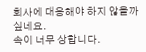회사에 대응해야 하지 않을까 싶네요.
속이 너무 상합니다.